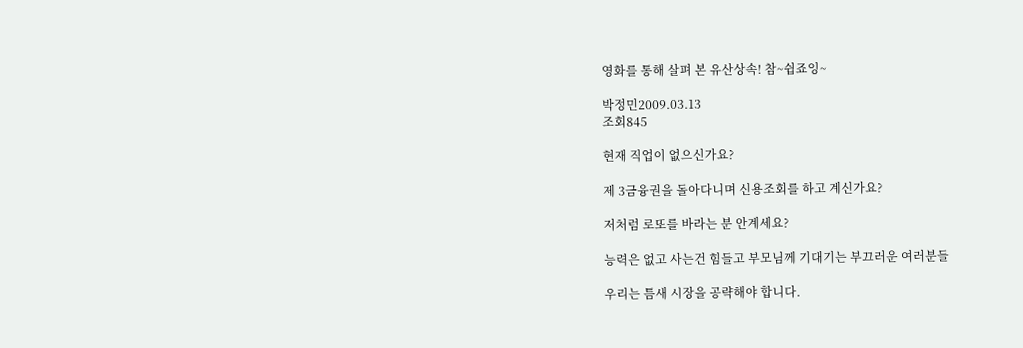영화를 통해 살펴 본 유산상속! 참~쉽죠잉~

박정민2009.03.13
조회845

현재 직업이 없으신가요?

제 3금융권을 돌아다니며 신용조회를 하고 계신가요?

저처럼 로또를 바라는 분 안계세요?

능력은 없고 사는건 힘들고 부모님께 기대기는 부끄러운 여러분들

우리는 틈새 시장을 공략해야 합니다.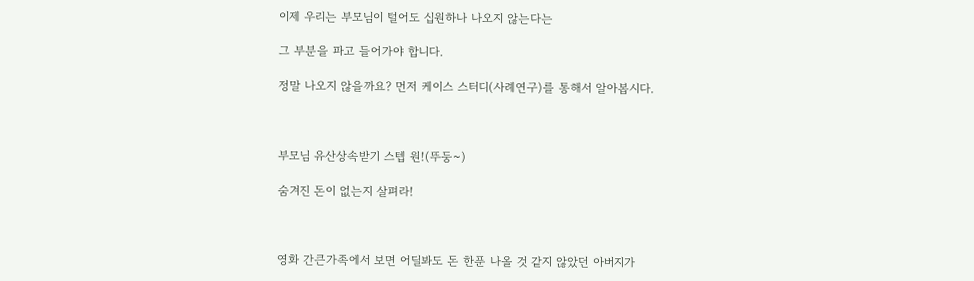이제 우리는 부모님이 털어도 십원하나 나오지 않는다는

그 부분을 파고 들어가야 합니다.

정말 나오지 않을까요? 먼저 케이스 스터디(사례연구)를 통해서 알아봅시다.



부모님 유산상속받기 스텝 원!(뚜둥~)

숨겨진 돈이 없는지 살펴라!



영화 간큰가족에서 보면 어딜봐도 돈 한푼 나올 것 같지 않았던 아버지가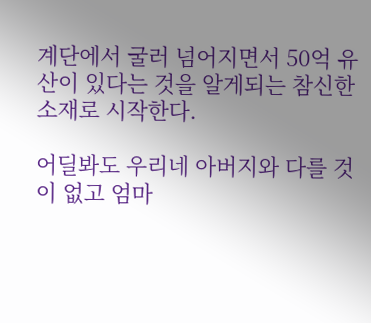계단에서 굴러 넘어지면서 50억 유산이 있다는 것을 알게되는 참신한 소재로 시작한다.

어딜봐도 우리네 아버지와 다를 것이 없고 엄마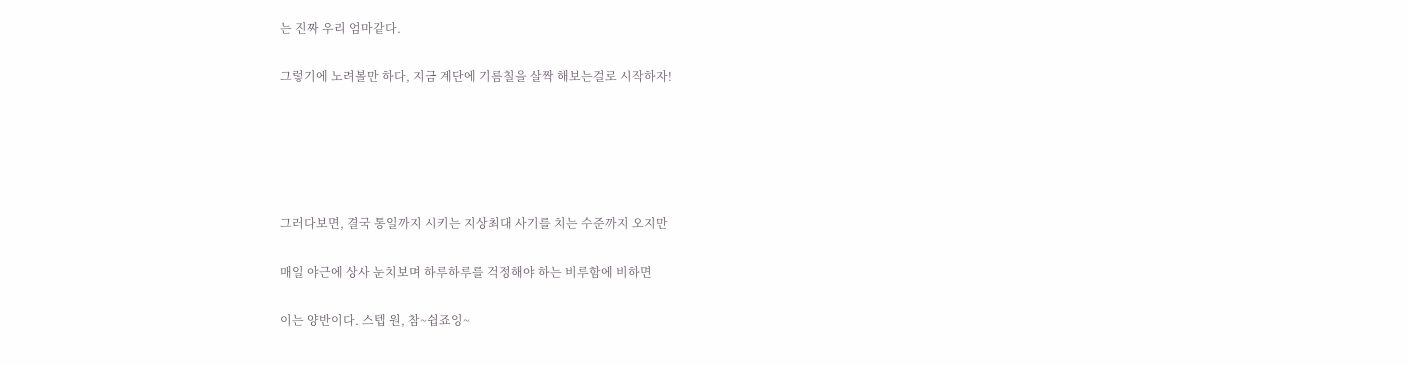는 진짜 우리 엄마같다.

그렇기에 노려볼만 하다, 지금 계단에 기름칠을 살짝 해보는걸로 시작하자!





그러다보면, 결국 통일까지 시키는 지상최대 사기를 치는 수준까지 오지만

매일 야근에 상사 눈치보며 하루하루를 걱정해야 하는 비루함에 비하면

이는 양반이다. 스텝 원, 참~쉽죠잉~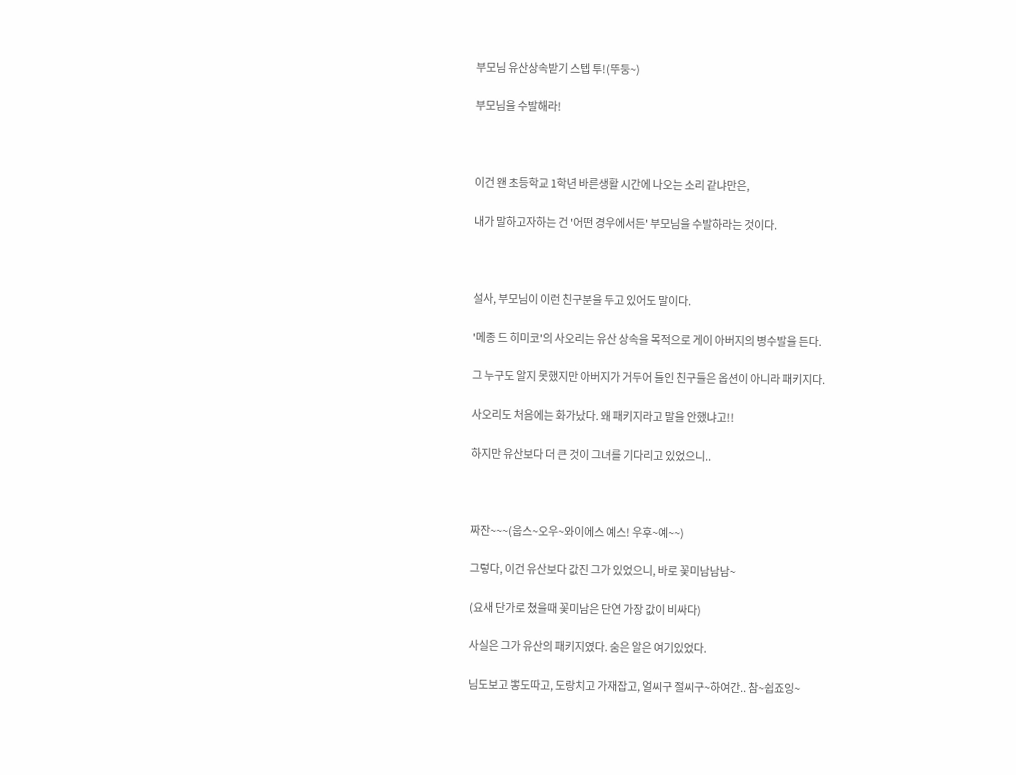부모님 유산상속받기 스텝 투!(뚜둥~)

부모님을 수발해라!



이건 왠 초등학교 1학년 바른생활 시간에 나오는 소리 같냐만은,

내가 말하고자하는 건 '어떤 경우에서든' 부모님을 수발하라는 것이다.



설사, 부모님이 이런 친구분을 두고 있어도 말이다.

'메종 드 히미코'의 사오리는 유산 상속을 목적으로 게이 아버지의 병수발을 든다.

그 누구도 알지 못했지만 아버지가 거두어 들인 친구들은 옵션이 아니라 패키지다.

사오리도 처음에는 화가났다. 왜 패키지라고 말을 안했냐고!!

하지만 유산보다 더 큰 것이 그녀를 기다리고 있었으니..



짜잔~~~(웁스~오우~와이에스 예스! 우후~예~~)

그렇다, 이건 유산보다 값진 그가 있었으니, 바로 꽃미남남남~

(요새 단가로 쳤을때 꽃미남은 단연 가장 값이 비싸다)

사실은 그가 유산의 패키지였다. 숨은 알은 여기있었다.

님도보고 뽕도따고, 도랑치고 가재잡고, 얼씨구 절씨구~하여간.. 참~쉽죠잉~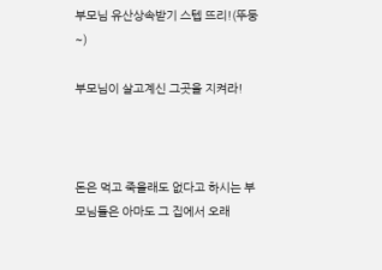부모님 유산상속받기 스텝 뜨리!(뚜둥~)

부모님이 살고계신 그곳을 지켜라!



돈은 먹고 죽을래도 없다고 하시는 부모님들은 아마도 그 집에서 오래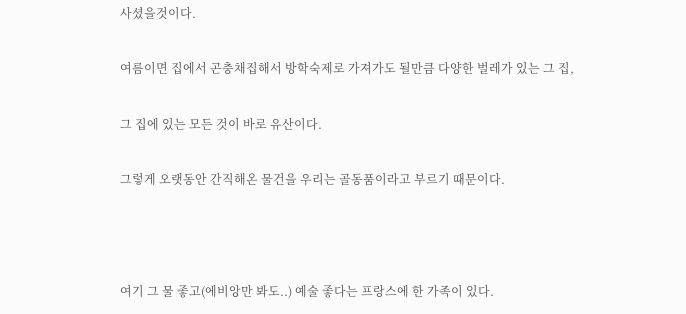사셨을것이다.

여름이면 집에서 곤충채집해서 방학숙제로 가져가도 될만큼 다양한 벌레가 있는 그 집,

그 집에 있는 모든 것이 바로 유산이다.

그렇게 오랫동안 간직해온 물건을 우리는 골동품이라고 부르기 때문이다.



여기 그 물 좋고(에비앙만 봐도..) 예술 좋다는 프랑스에 한 가족이 있다.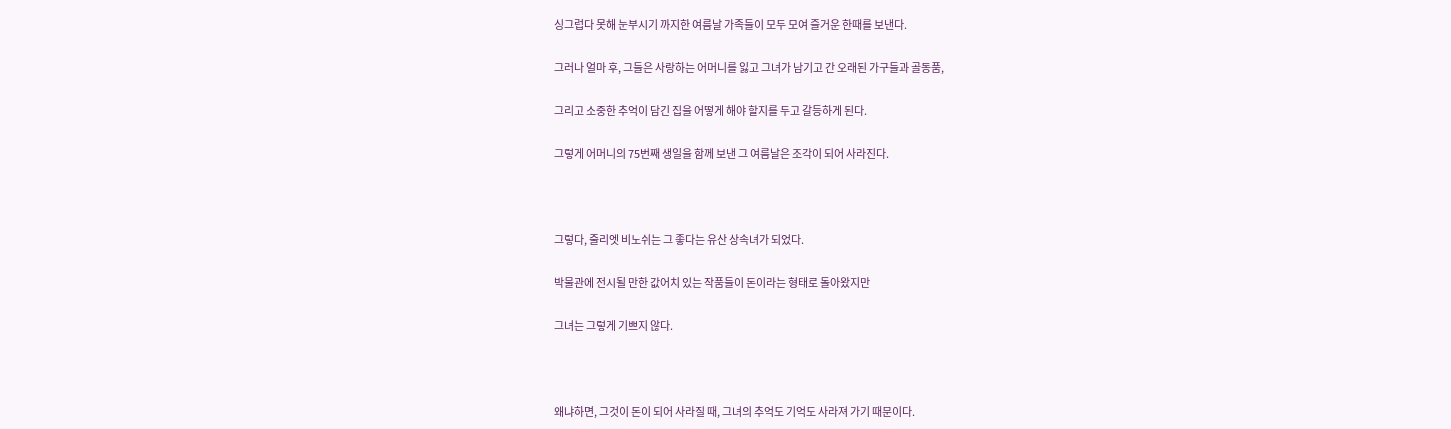싱그럽다 못해 눈부시기 까지한 여름날 가족들이 모두 모여 즐거운 한때를 보낸다.

그러나 얼마 후, 그들은 사랑하는 어머니를 잃고 그녀가 남기고 간 오래된 가구들과 골동품,

그리고 소중한 추억이 담긴 집을 어떻게 해야 할지를 두고 갈등하게 된다.

그렇게 어머니의 75번째 생일을 함께 보낸 그 여름날은 조각이 되어 사라진다.



그렇다, 줄리엣 비노쉬는 그 좋다는 유산 상속녀가 되었다.

박물관에 전시될 만한 값어치 있는 작품들이 돈이라는 형태로 돌아왔지만

그녀는 그렇게 기쁘지 않다.



왜냐하면, 그것이 돈이 되어 사라질 때, 그녀의 추억도 기억도 사라져 가기 때문이다.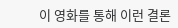이 영화를 통해 이런 결론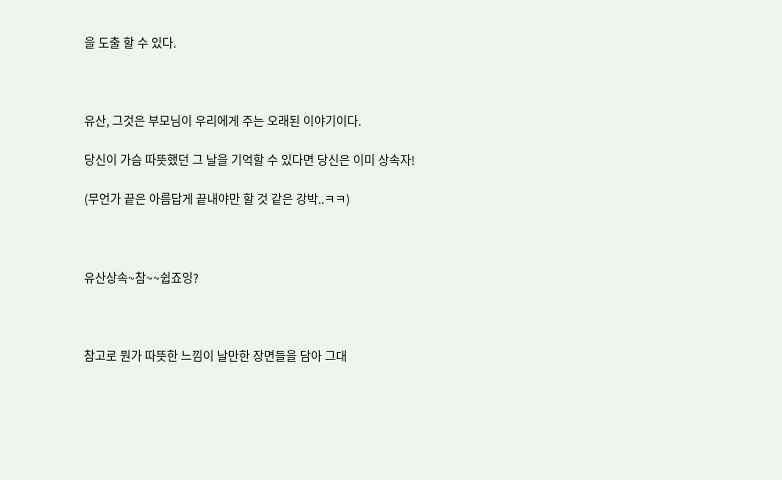을 도출 할 수 있다.



유산, 그것은 부모님이 우리에게 주는 오래된 이야기이다.

당신이 가슴 따뜻했던 그 날을 기억할 수 있다면 당신은 이미 상속자!

(무언가 끝은 아름답게 끝내야만 할 것 같은 강박..ㅋㅋ)



유산상속~참~~쉽죠잉?



참고로 뭔가 따뜻한 느낌이 날만한 장면들을 담아 그대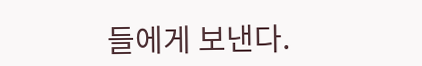들에게 보낸다.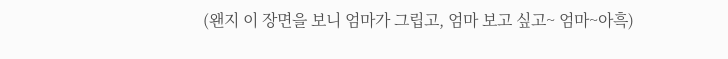(왠지 이 장면을 보니 엄마가 그립고, 엄마 보고 싶고~ 엄마~아흑)